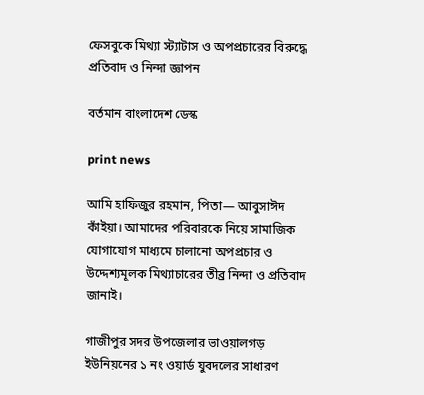ফেসবুকে মিথ্যা স্ট্যাটাস ও অপপ্রচারের বিরুদ্ধে প্রতিবাদ ও নিন্দা জ্ঞাপন

বর্তমান বাংলাদেশ ডেস্ক

print news

আমি হাফিজুর রহমান, পিতা— আবুসাঈদ কাঁইয়া। আমাদের পরিবারকে নিয়ে সামাজিক যোগাযোগ মাধ্যমে চালানো অপপ্রচার ও উদ্দেশ্যমূলক মিথ্যাচারের তীব্র নিন্দা ও প্রতিবাদ জানাই।

গাজীপুর সদর উপজেলার ভাওয়ালগড় ইউনিয়নের ১ নং ওয়ার্ড যুবদলের সাধারণ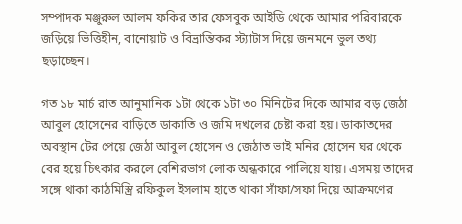সম্পাদক মঞ্জুরুল আলম ফকির তার ফেসবুক আইডি থেকে আমার পরিবারকে জড়িয়ে ভিত্তিহীন, বানোয়াট ও বিভ্রান্তিকর স্ট্যাটাস দিয়ে জনমনে ভুল তথ্য ছড়াচ্ছেন।

গত ১৮ মার্চ রাত আনুমানিক ১টা থেকে ১টা ৩০ মিনিটের দিকে আমার বড় জেঠা আবুল হোসেনের বাড়িতে ডাকাতি ও জমি দখলের চেষ্টা করা হয়। ডাকাতদের অবস্থান টের পেয়ে জেঠা আবুল হোসেন ও জেঠাত ভাই মনির হোসেন ঘর থেকে বের হয়ে চিৎকার করলে বেশিরভাগ লোক অন্ধকারে পালিয়ে যায়। এসময় তাদের সঙ্গে থাকা কাঠমিস্ত্রি রফিকুল ইসলাম হাতে থাকা সাঁফা/সফা দিয়ে আক্রমণের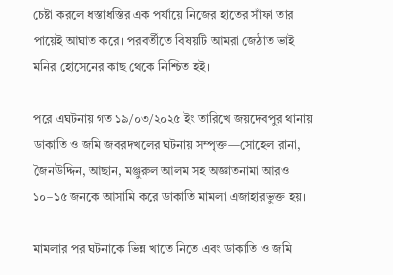চেষ্টা করলে ধস্তাধস্তির এক পর্যায়ে নিজের হাতের সাঁফা তার পায়েই আঘাত করে। পরবর্তীতে বিষয়টি আমরা জেঠাত ভাই মনির হোসেনের কাছ থেকে নিশ্চিত হই।

পরে এঘটনায় গত ১৯/০৩/২০২৫ ইং তারিখে জয়দেবপুর থানায় ডাকাতি ও জমি জবরদখলের ঘটনায় সম্পৃক্ত—সোহেল রানা, জৈনউদ্দিন, আছান, মঞ্জুরুল আলম সহ অজ্ঞাতনামা আরও ১০–১৫ জনকে আসামি করে ডাকাতি মামলা এজাহারভুক্ত হয়।

মামলার পর ঘটনাকে ভিন্ন খাতে নিতে এবং ডাকাতি ও জমি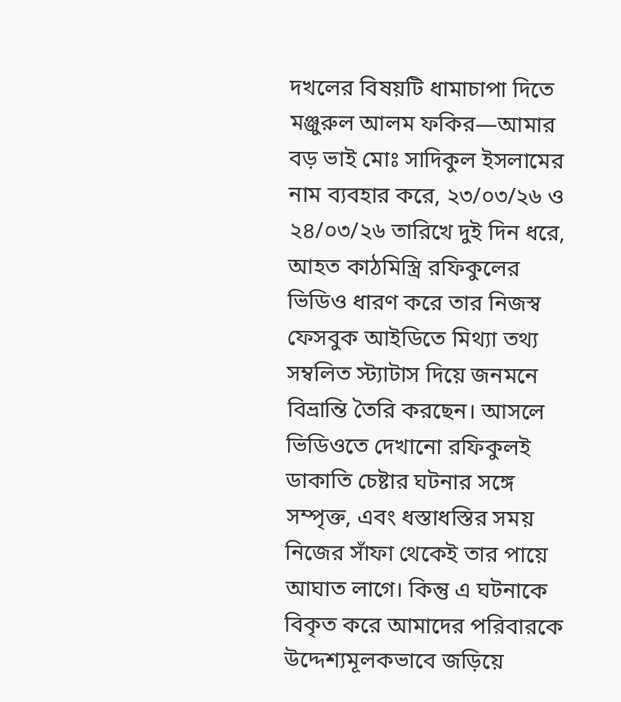দখলের বিষয়টি ধামাচাপা দিতে মঞ্জুরুল আলম ফকির—আমার বড় ভাই মোঃ সাদিকুল ইসলামের নাম ব্যবহার করে, ২৩/০৩/২৬ ও ২৪/০৩/২৬ তারিখে দুই দিন ধরে, আহত কাঠমিস্ত্রি রফিকুলের ভিডিও ধারণ করে তার নিজস্ব ফেসবুক আইডিতে মিথ্যা তথ্য সম্বলিত স্ট্যাটাস দিয়ে জনমনে বিভ্রান্তি তৈরি করছেন। আসলে ভিডিওতে দেখানো রফিকুলই ডাকাতি চেষ্টার ঘটনার সঙ্গে সম্পৃক্ত, এবং ধস্তাধস্তির সময় নিজের সাঁফা থেকেই তার পায়ে আঘাত লাগে। কিন্তু এ ঘটনাকে বিকৃত করে আমাদের পরিবারকে উদ্দেশ্যমূলকভাবে জড়িয়ে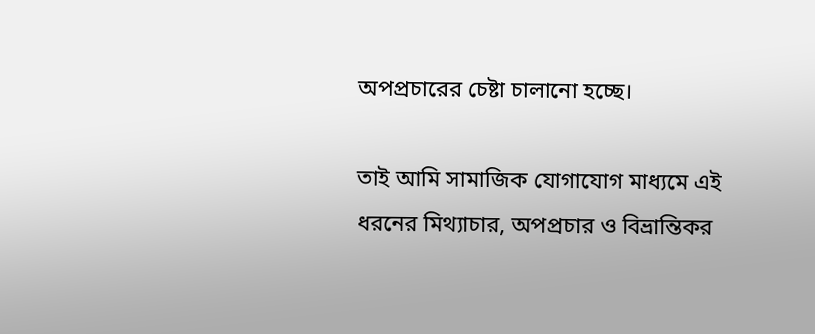অপপ্রচারের চেষ্টা চালানো হচ্ছে।

তাই আমি সামাজিক যোগাযোগ মাধ্যমে এই ধরনের মিথ্যাচার, অপপ্রচার ও বিভ্রান্তিকর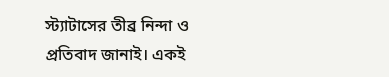স্ট্যাটাসের তীব্র নিন্দা ও প্রতিবাদ জানাই। একই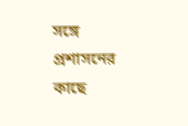সঙ্গে প্রশাসনের কাছে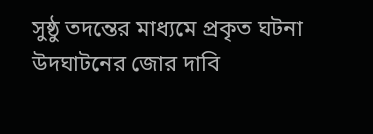সুষ্ঠু তদন্তের মাধ্যমে প্রকৃত ঘটনা উদঘাটনের জোর দাবি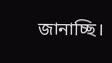জানাচ্ছি।